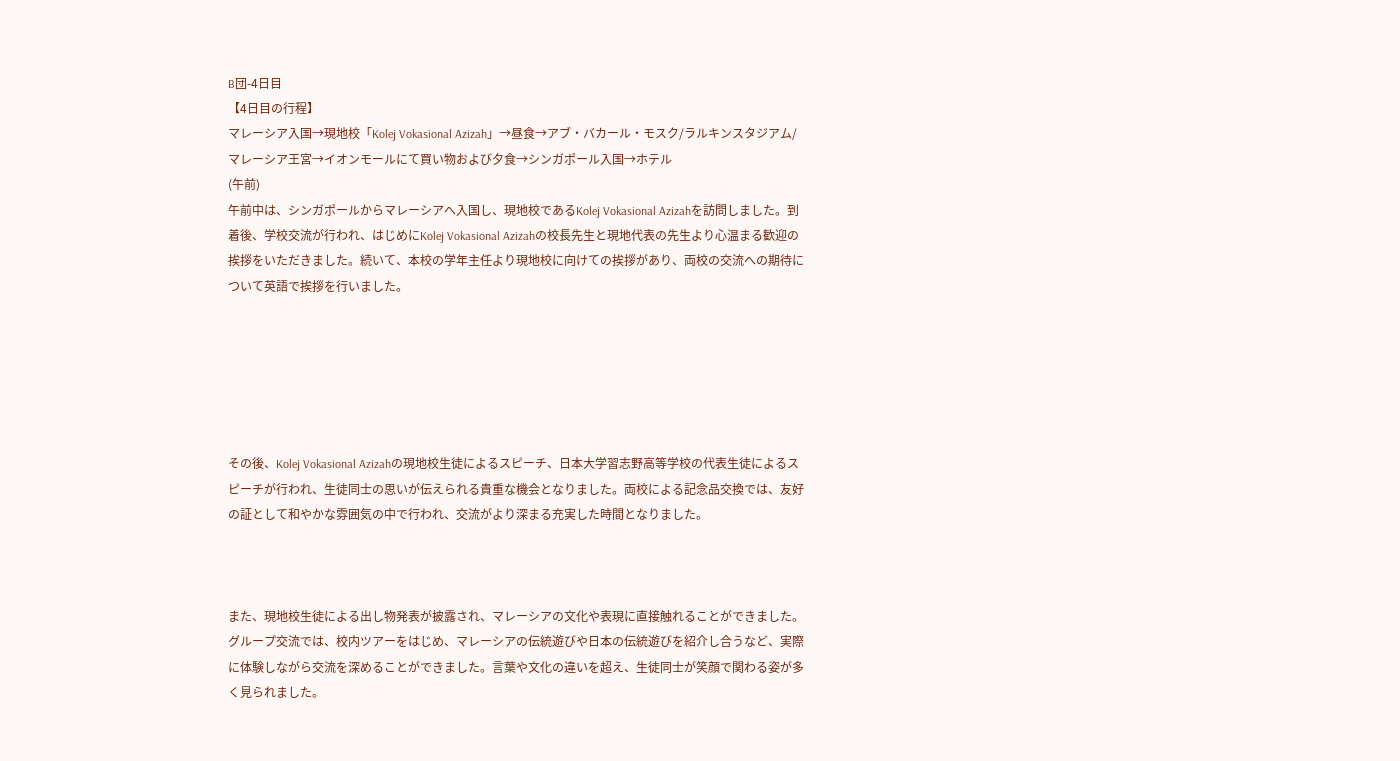B団-4日目
【4日目の行程】
マレーシア入国→現地校「Kolej Vokasional Azizah」→昼食→アブ・バカール・モスク/ラルキンスタジアム/マレーシア王宮→イオンモールにて買い物および夕食→シンガポール入国→ホテル
(午前)
午前中は、シンガポールからマレーシアへ入国し、現地校であるKolej Vokasional Azizahを訪問しました。到着後、学校交流が行われ、はじめにKolej Vokasional Azizahの校長先生と現地代表の先生より心温まる歓迎の挨拶をいただきました。続いて、本校の学年主任より現地校に向けての挨拶があり、両校の交流への期待について英語で挨拶を行いました。






その後、Kolej Vokasional Azizahの現地校生徒によるスピーチ、日本大学習志野高等学校の代表生徒によるスピーチが行われ、生徒同士の思いが伝えられる貴重な機会となりました。両校による記念品交換では、友好の証として和やかな雰囲気の中で行われ、交流がより深まる充実した時間となりました。



また、現地校生徒による出し物発表が披露され、マレーシアの文化や表現に直接触れることができました。グループ交流では、校内ツアーをはじめ、マレーシアの伝統遊びや日本の伝統遊びを紹介し合うなど、実際に体験しながら交流を深めることができました。言葉や文化の違いを超え、生徒同士が笑顔で関わる姿が多く見られました。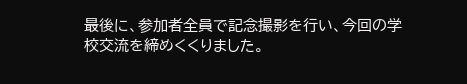最後に、参加者全員で記念撮影を行い、今回の学校交流を締めくくりました。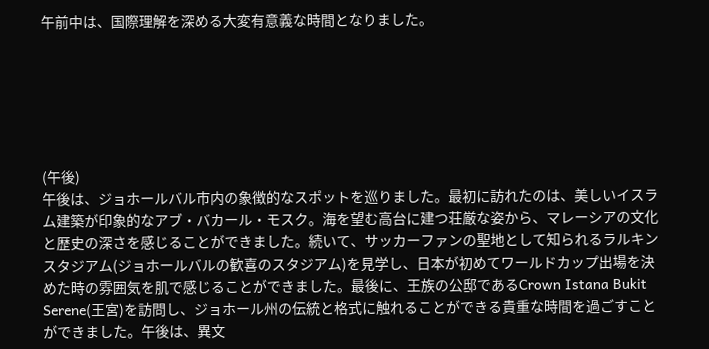午前中は、国際理解を深める大変有意義な時間となりました。






(午後)
午後は、ジョホールバル市内の象徴的なスポットを巡りました。最初に訪れたのは、美しいイスラム建築が印象的なアブ・バカール・モスク。海を望む高台に建つ荘厳な姿から、マレーシアの文化と歴史の深さを感じることができました。続いて、サッカーファンの聖地として知られるラルキンスタジアム(ジョホールバルの歓喜のスタジアム)を見学し、日本が初めてワールドカップ出場を決めた時の雰囲気を肌で感じることができました。最後に、王族の公邸であるCrown Istana Bukit Serene(王宮)を訪問し、ジョホール州の伝統と格式に触れることができる貴重な時間を過ごすことができました。午後は、異文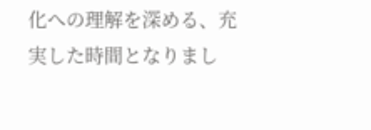化への理解を深める、充実した時間となりまし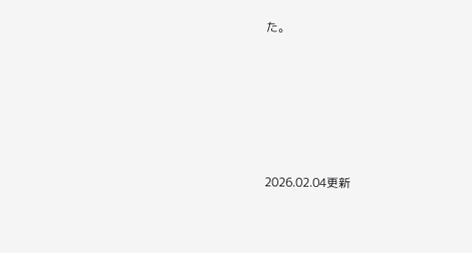た。









2026.02.04更新